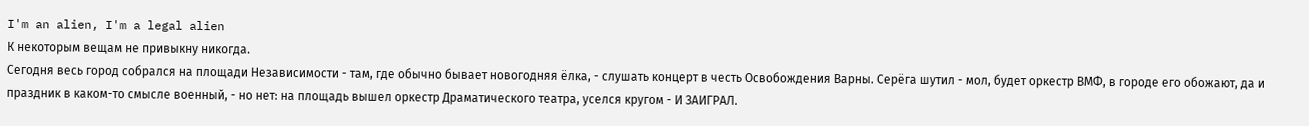I'm an alien, I'm a legal alien
К некоторым вещам не привыкну никогда.
Сегодня весь город собрался на площади Независимости - там, где обычно бывает новогодняя ёлка, - слушать концерт в честь Освобождения Варны. Серёга шутил - мол, будет оркестр ВМФ, в городе его обожают, да и праздник в каком-то смысле военный, - но нет: на площадь вышел оркестр Драматического театра, уселся кругом - И ЗАИГРАЛ.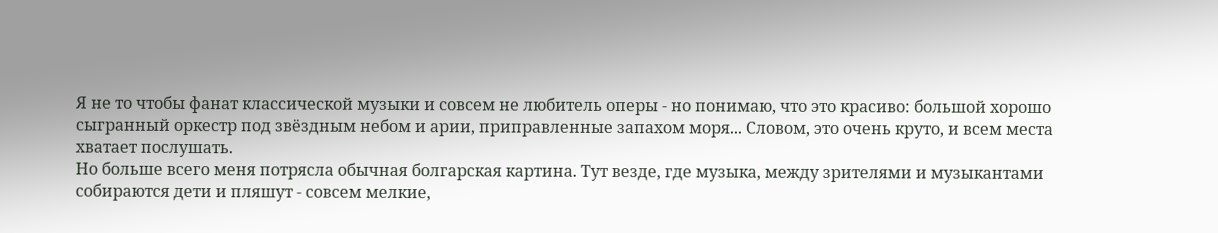Я не то чтобы фанат классической музыки и совсем не любитель оперы - но понимаю, что это красиво: большой хорошо сыгранный оркестр под звёздным небом и арии, приправленные запахом моря... Словом, это очень круто, и всем места хватает послушать.
Но больше всего меня потрясла обычная болгарская картина. Тут везде, где музыка, между зрителями и музыкантами собираются дети и пляшут - совсем мелкие,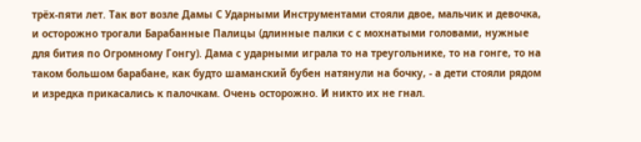трёх-пяти лет. Так вот возле Дамы С Ударными Инструментами стояли двое, мальчик и девочка, и осторожно трогали Барабанные Палицы (длинные палки с с мохнатыми головами, нужные для бития по Огромному Гонгу). Дама с ударными играла то на треугольнике, то на гонге, то на таком большом барабане, как будто шаманский бубен натянули на бочку, - а дети стояли рядом и изредка прикасались к палочкам. Очень осторожно. И никто их не гнал.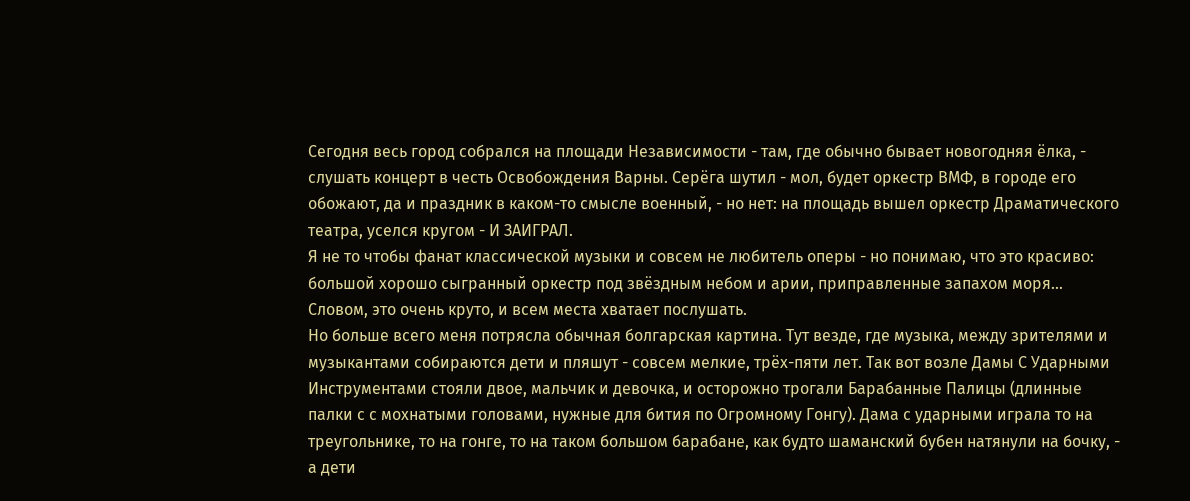Сегодня весь город собрался на площади Независимости - там, где обычно бывает новогодняя ёлка, - слушать концерт в честь Освобождения Варны. Серёга шутил - мол, будет оркестр ВМФ, в городе его обожают, да и праздник в каком-то смысле военный, - но нет: на площадь вышел оркестр Драматического театра, уселся кругом - И ЗАИГРАЛ.
Я не то чтобы фанат классической музыки и совсем не любитель оперы - но понимаю, что это красиво: большой хорошо сыгранный оркестр под звёздным небом и арии, приправленные запахом моря... Словом, это очень круто, и всем места хватает послушать.
Но больше всего меня потрясла обычная болгарская картина. Тут везде, где музыка, между зрителями и музыкантами собираются дети и пляшут - совсем мелкие, трёх-пяти лет. Так вот возле Дамы С Ударными Инструментами стояли двое, мальчик и девочка, и осторожно трогали Барабанные Палицы (длинные палки с с мохнатыми головами, нужные для бития по Огромному Гонгу). Дама с ударными играла то на треугольнике, то на гонге, то на таком большом барабане, как будто шаманский бубен натянули на бочку, - а дети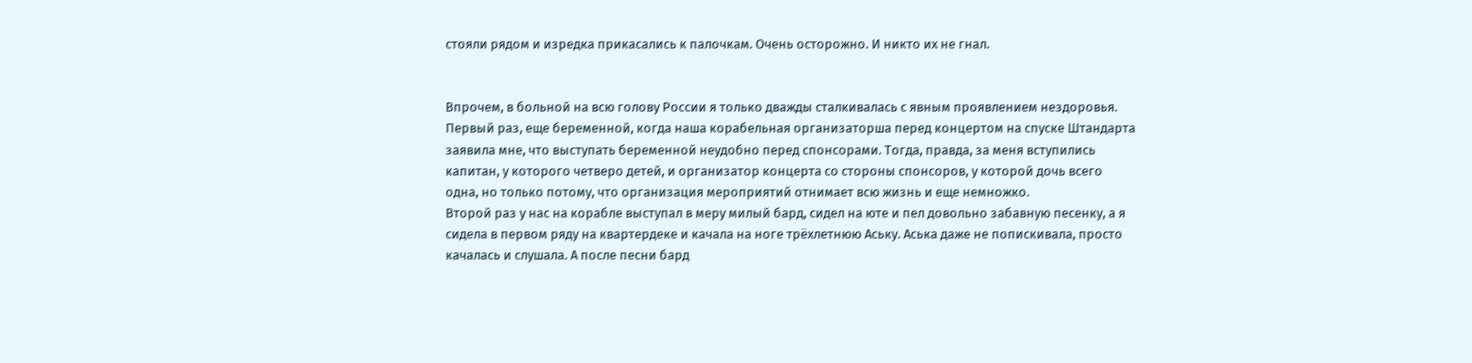стояли рядом и изредка прикасались к палочкам. Очень осторожно. И никто их не гнал.


Впрочем, в больной на всю голову России я только дважды сталкивалась с явным проявлением нездоровья.
Первый раз, еще беременной, когда наша корабельная организаторша перед концертом на спуске Штандарта заявила мне, что выступать беременной неудобно перед спонсорами. Тогда, правда, за меня вступились капитан, у которого четверо детей, и организатор концерта со стороны спонсоров, у которой дочь всего одна, но только потому, что организация мероприятий отнимает всю жизнь и еще немножко.
Второй раз у нас на корабле выступал в меру милый бард, сидел на юте и пел довольно забавную песенку, а я сидела в первом ряду на квартердеке и качала на ноге трёхлетнюю Аську. Аська даже не попискивала, просто качалась и слушала. А после песни бард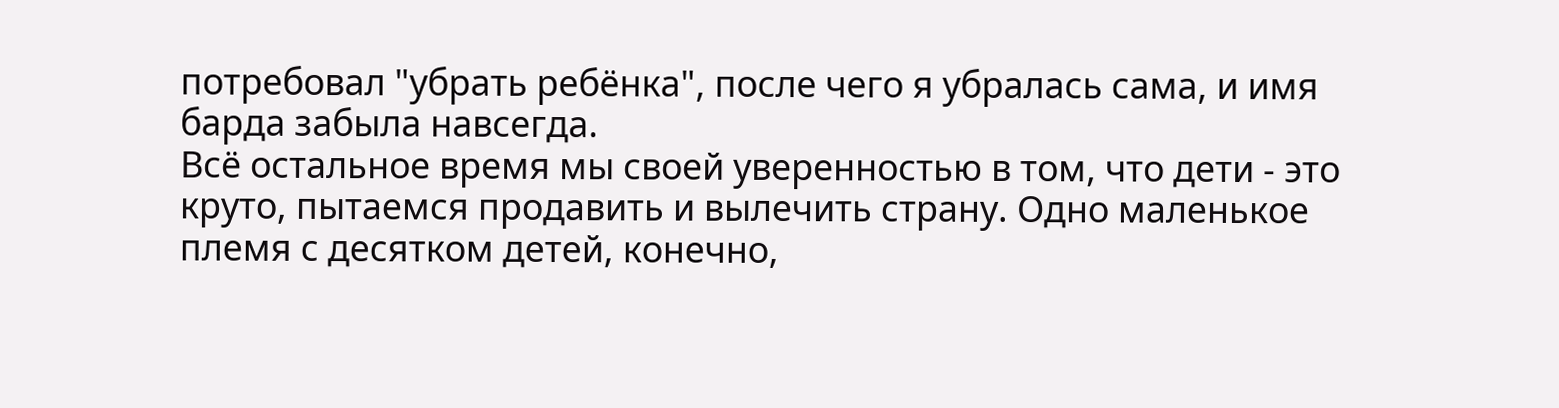потребовал "убрать ребёнка", после чего я убралась сама, и имя барда забыла навсегда.
Всё остальное время мы своей уверенностью в том, что дети - это круто, пытаемся продавить и вылечить страну. Одно маленькое племя с десятком детей, конечно,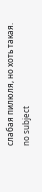слабая пилюля, но хоть такая.
no subject